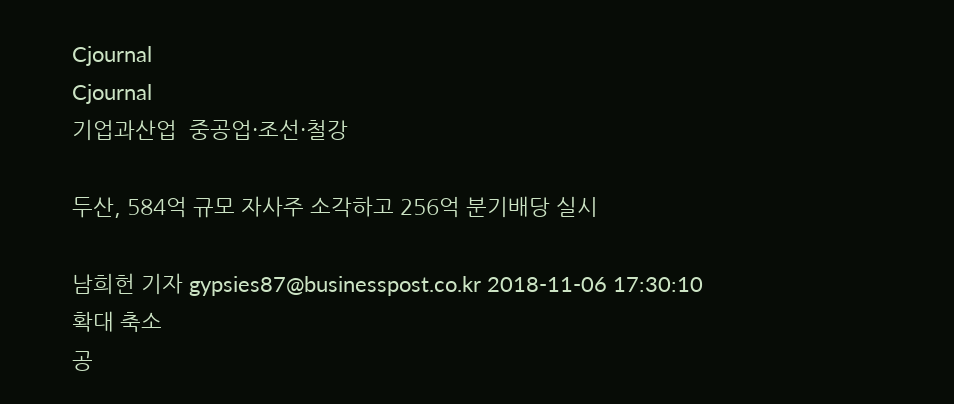Cjournal
Cjournal
기업과산업  중공업·조선·철강

두산, 584억 규모 자사주 소각하고 256억 분기배당 실시

남희헌 기자 gypsies87@businesspost.co.kr 2018-11-06 17:30:10
확대 축소
공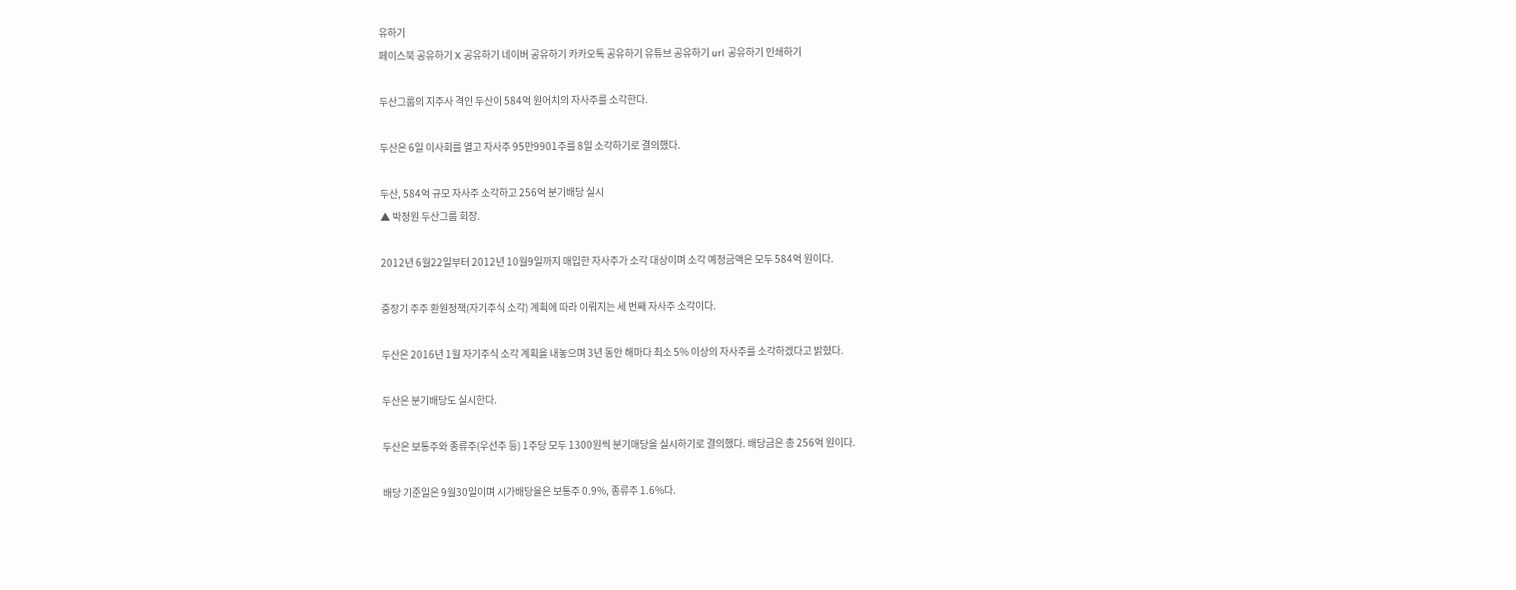유하기
페이스북 공유하기 X 공유하기 네이버 공유하기 카카오톡 공유하기 유튜브 공유하기 url 공유하기 인쇄하기

두산그룹의 지주사 격인 두산이 584억 원어치의 자사주를 소각한다.

두산은 6일 이사회를 열고 자사주 95만9901주를 8일 소각하기로 결의했다.

두산, 584억 규모 자사주 소각하고 256억 분기배당 실시
▲ 박정원 두산그룹 회장.

2012년 6월22일부터 2012년 10월9일까지 매입한 자사주가 소각 대상이며 소각 예정금액은 모두 584억 원이다.

중장기 주주 환원정책(자기주식 소각) 계획에 따라 이뤄지는 세 번째 자사주 소각이다.

두산은 2016년 1월 자기주식 소각 계획을 내놓으며 3년 동안 해마다 최소 5% 이상의 자사주를 소각하겠다고 밝혔다.

두산은 분기배당도 실시한다.

두산은 보통주와 종류주(우선주 등) 1주당 모두 1300원씩 분기매당을 실시하기로 결의했다. 배당금은 총 256억 원이다.

배당 기준일은 9월30일이며 시가배당율은 보통주 0.9%, 종류주 1.6%다.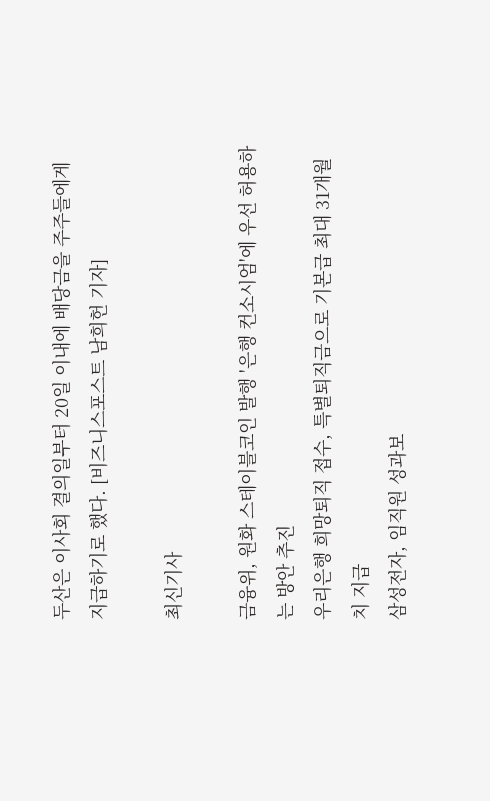두산은 이사회 결의일부터 20일 이내에 배당금을 주주들에게 지급하기로 했다. [비즈니스포스트 남희헌 기자]

최신기사

금융위, 원화 스테이블코인 발행 '은행 컨소시엄'에 우선 허용하는 방안 추진
우리은행 희망퇴직 접수, 특별퇴직금으로 기본급 최대 31개월치 지급
삼성전자, 임직원 성과보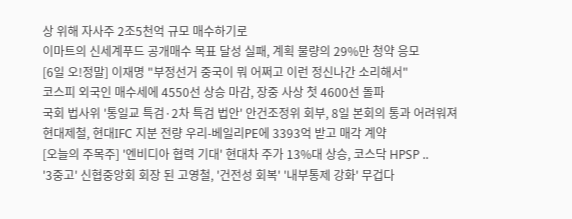상 위해 자사주 2조5천억 규모 매수하기로
이마트의 신세계푸드 공개매수 목표 달성 실패, 계획 물량의 29%만 청약 응모
[6일 오!정말] 이재명 "부정선거 중국이 뭐 어쩌고 이런 정신나간 소리해서"
코스피 외국인 매수세에 4550선 상승 마감, 장중 사상 첫 4600선 돌파
국회 법사위 '통일교 특검·2차 특검 법안' 안건조정위 회부, 8일 본회의 통과 어려워져
현대제철, 현대IFC 지분 전량 우리-베일리PE에 3393억 받고 매각 계약
[오늘의 주목주] '엔비디아 협력 기대' 현대차 주가 13%대 상승, 코스닥 HPSP ..
'3중고' 신협중앙회 회장 된 고영철, '건전성 회복' '내부통제 강화' 무겁다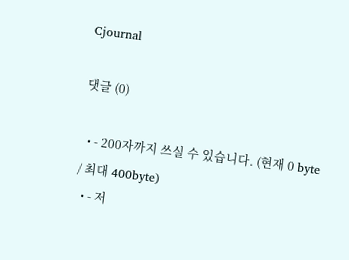Cjournal

댓글 (0)

  • - 200자까지 쓰실 수 있습니다. (현재 0 byte / 최대 400byte)
  • - 저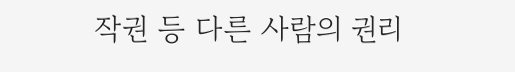작권 등 다른 사람의 권리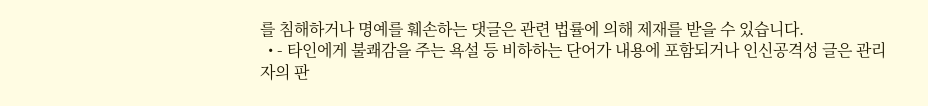를 침해하거나 명예를 훼손하는 댓글은 관련 법률에 의해 제재를 받을 수 있습니다.
  • - 타인에게 불쾌감을 주는 욕설 등 비하하는 단어가 내용에 포함되거나 인신공격성 글은 관리자의 판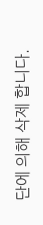단에 의해 삭제 합니다.